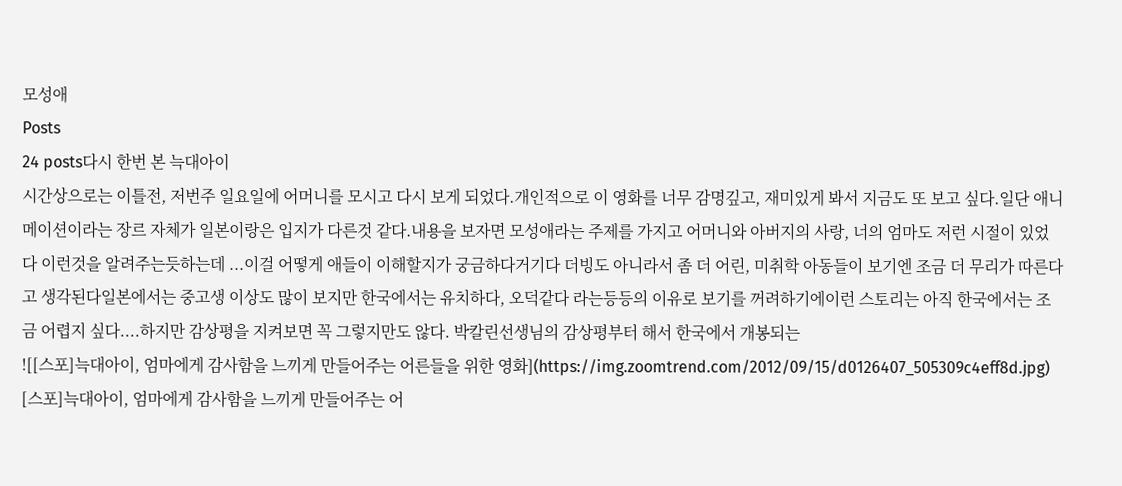모성애
Posts
24 posts다시 한번 본 늑대아이
시간상으로는 이틀전, 저번주 일요일에 어머니를 모시고 다시 보게 되었다.개인적으로 이 영화를 너무 감명깊고, 재미있게 봐서 지금도 또 보고 싶다.일단 애니메이션이라는 장르 자체가 일본이랑은 입지가 다른것 같다.내용을 보자면 모성애라는 주제를 가지고 어머니와 아버지의 사랑, 너의 엄마도 저런 시절이 있었다 이런것을 알려주는듯하는데 ...이걸 어떻게 애들이 이해할지가 궁금하다거기다 더빙도 아니라서 좀 더 어린, 미취학 아동들이 보기엔 조금 더 무리가 따른다고 생각된다일본에서는 중고생 이상도 많이 보지만 한국에서는 유치하다, 오덕같다 라는등등의 이유로 보기를 꺼려하기에이런 스토리는 아직 한국에서는 조금 어렵지 싶다....하지만 감상평을 지켜보면 꼭 그렇지만도 않다. 박칼린선생님의 감상평부터 해서 한국에서 개봉되는
![[스포]늑대아이, 엄마에게 감사함을 느끼게 만들어주는 어른들을 위한 영화](https://img.zoomtrend.com/2012/09/15/d0126407_505309c4eff8d.jpg)
[스포]늑대아이, 엄마에게 감사함을 느끼게 만들어주는 어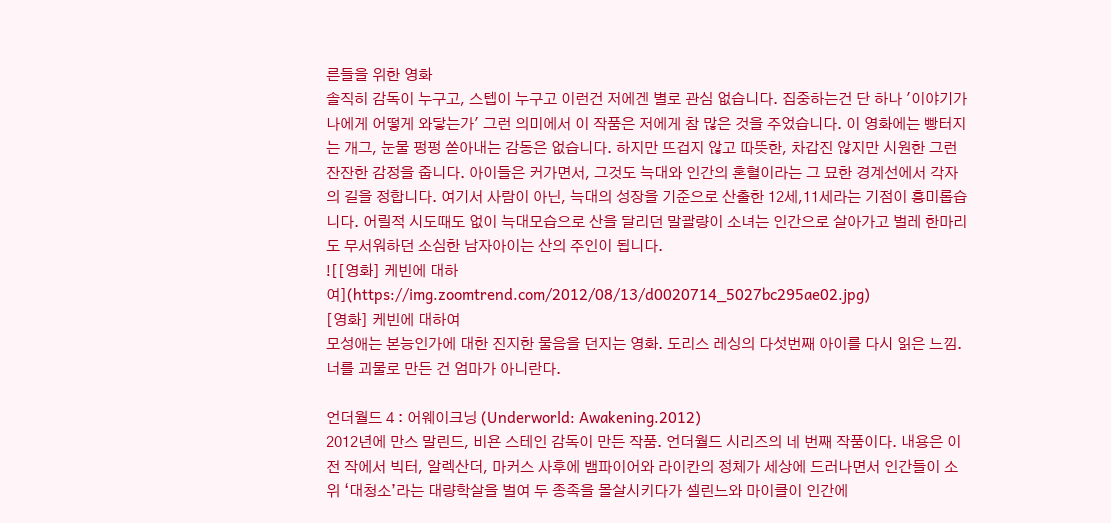른들을 위한 영화
솔직히 감독이 누구고, 스텝이 누구고 이런건 저에겐 별로 관심 없습니다. 집중하는건 단 하나 '이야기가 나에게 어떻게 와닿는가' 그런 의미에서 이 작품은 저에게 참 많은 것을 주었습니다. 이 영화에는 빵터지는 개그, 눈물 펑펑 쏟아내는 감동은 없습니다. 하지만 뜨겁지 않고 따뜻한, 차갑진 않지만 시원한 그런 잔잔한 감정을 줍니다. 아이들은 커가면서, 그것도 늑대와 인간의 혼혈이라는 그 묘한 경계선에서 각자의 길을 정합니다. 여기서 사람이 아닌, 늑대의 성장을 기준으로 산출한 12세,11세라는 기점이 흥미롭습니다. 어릴적 시도때도 없이 늑대모습으로 산을 달리던 말괄량이 소녀는 인간으로 살아가고 벌레 한마리도 무서워하던 소심한 남자아이는 산의 주인이 됩니다.
![[영화] 케빈에 대하여](https://img.zoomtrend.com/2012/08/13/d0020714_5027bc295ae02.jpg)
[영화] 케빈에 대하여
모성애는 본능인가에 대한 진지한 물음을 던지는 영화. 도리스 레싱의 다섯번째 아이를 다시 읽은 느낌. 너를 괴물로 만든 건 엄마가 아니란다.

언더월드 4 : 어웨이크닝 (Underworld: Awakening.2012)
2012년에 만스 말린드, 비욘 스테인 감독이 만든 작품. 언더월드 시리즈의 네 번째 작품이다. 내용은 이전 작에서 빅터, 알렉산더, 마커스 사후에 뱀파이어와 라이칸의 정체가 세상에 드러나면서 인간들이 소위 ‘대청소’라는 대량학살을 벌여 두 종족을 몰살시키다가 셀린느와 마이클이 인간에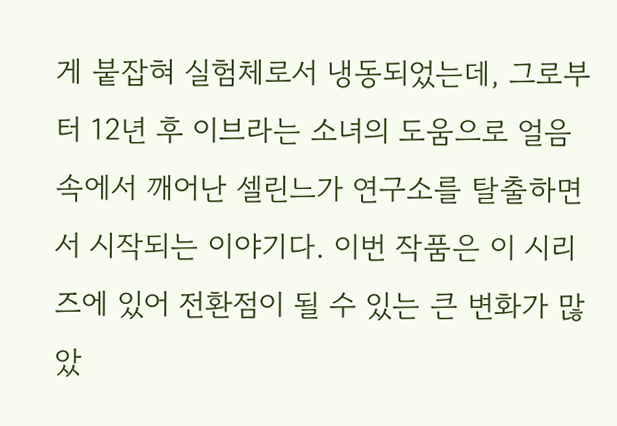게 붙잡혀 실험체로서 냉동되었는데, 그로부터 12년 후 이브라는 소녀의 도움으로 얼음 속에서 깨어난 셀린느가 연구소를 탈출하면서 시작되는 이야기다. 이번 작품은 이 시리즈에 있어 전환점이 될 수 있는 큰 변화가 많았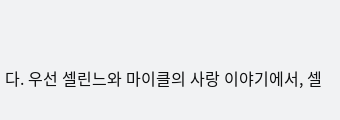다. 우선 셀린느와 마이클의 사랑 이야기에서, 셀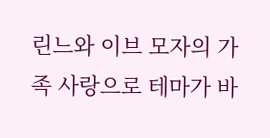린느와 이브 모자의 가족 사랑으로 테마가 바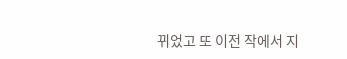뀌었고 또 이전 작에서 지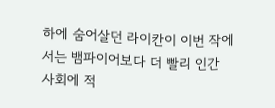하에 숨어살던 라이칸이 이번 작에서는 뱀파이어보다 더 빨리 인간 사회에 적